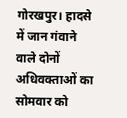गोरखपुर। हादसे में जान गंवाने वाले दोनों अधिवक्ताओं का सोमवार को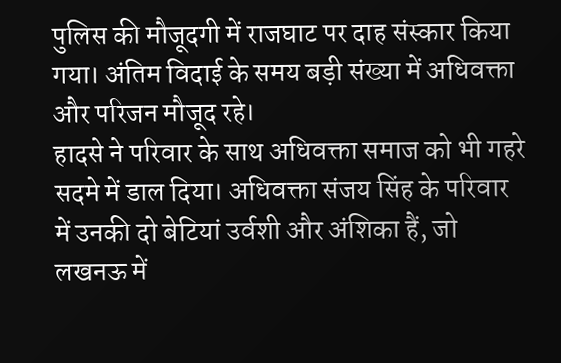पुलिस की मौजूदगी में राजघाट पर दाह संस्कार किया गया। अंतिम विदाई के समय बड़ी संख्या में अधिवक्ता और परिजन मौजूद रहे।
हादसे ने परिवार के साथ अधिवक्ता समाज को भी गहरे सदमे में डाल दिया। अधिवक्ता संजय सिंह के परिवार में उनकी दो बेटियां उर्वशी और अंशिका हैं, जो लखनऊ में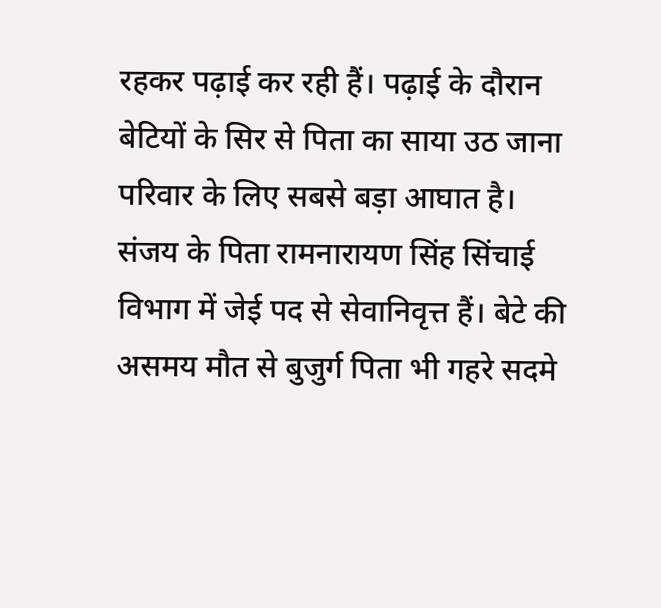रहकर पढ़ाई कर रही हैं। पढ़ाई के दौरान बेटियों के सिर से पिता का साया उठ जाना परिवार के लिए सबसे बड़ा आघात है। संजय के पिता रामनारायण सिंह सिंचाई विभाग में जेई पद से सेवानिवृत्त हैं। बेटे की असमय मौत से बुजुर्ग पिता भी गहरे सदमे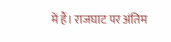में हैं। राजघाट पर अंतिम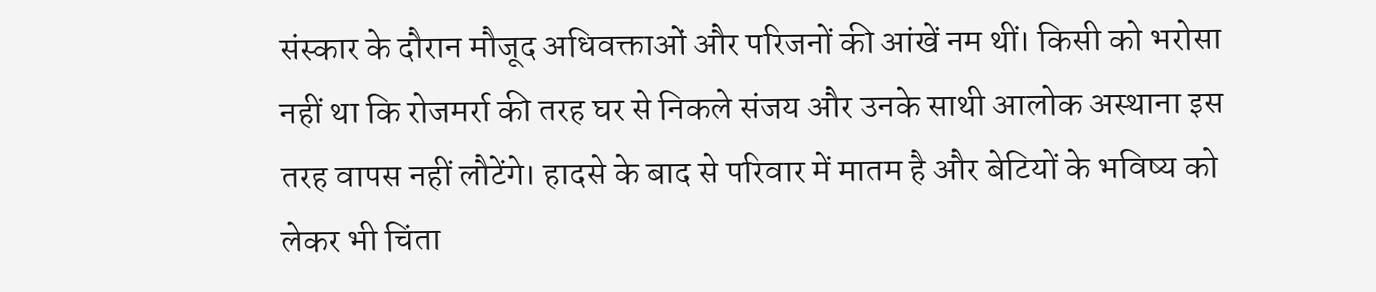संस्कार के दौरान मौजूद अधिवक्ताओं और परिजनों की आंखें नम थीं। किसी को भरोसा नहीं था कि रोजमर्रा की तरह घर से निकले संजय और उनके साथी आलोक अस्थाना इस तरह वापस नहीं लौटेंगे। हादसे के बाद से परिवार में मातम है और बेटियों के भविष्य को लेकर भी चिंता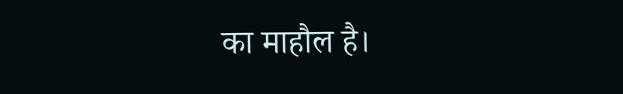का माहौल है।